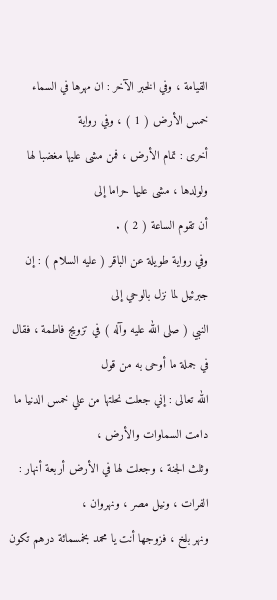القيامة ، وفي الخبر الآخر : ان مهرها في السماء خمس الأرض ( 1 ) ، وفي رواية
أخرى : تمام الأرض ، فمن مشى عليها مغضبا لها ولولدها ، مشى عليها حراما إلى
أن تقوم الساعة ( 2 ) .
وفي رواية طويلة عن الباقر ( عليه السلام ) : إن جبرئيل لما نزل بالوحي إلى
النبي ( صلى الله عليه وآله ) في تزويج فاطمة ، فقال في جملة ما أوحى به من قول
الله تعالى : إني جعلت نحلتها من علي خمس الدنيا ما دامت السماوات والأرض ،
وثلث الجنة ، وجعلت لها في الأرض أربعة أنهار : الفرات ، ونيل مصر ، ونهروان ،
ونهر بلخ ، فزوجها أنت يا محمد بخمسمائة درهم تكون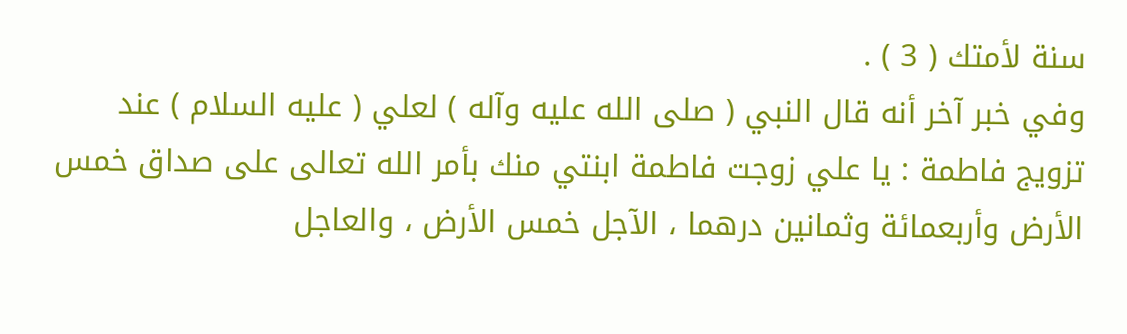سنة لأمتك ( 3 ) .
وفي خبر آخر أنه قال النبي ( صلى الله عليه وآله ) لعلي ( عليه السلام ) عند
تزويج فاطمة : يا علي زوجت فاطمة ابنتي منك بأمر الله تعالى على صداق خمس
الأرض وأربعمائة وثمانين درهما ، الآجل خمس الأرض ، والعاجل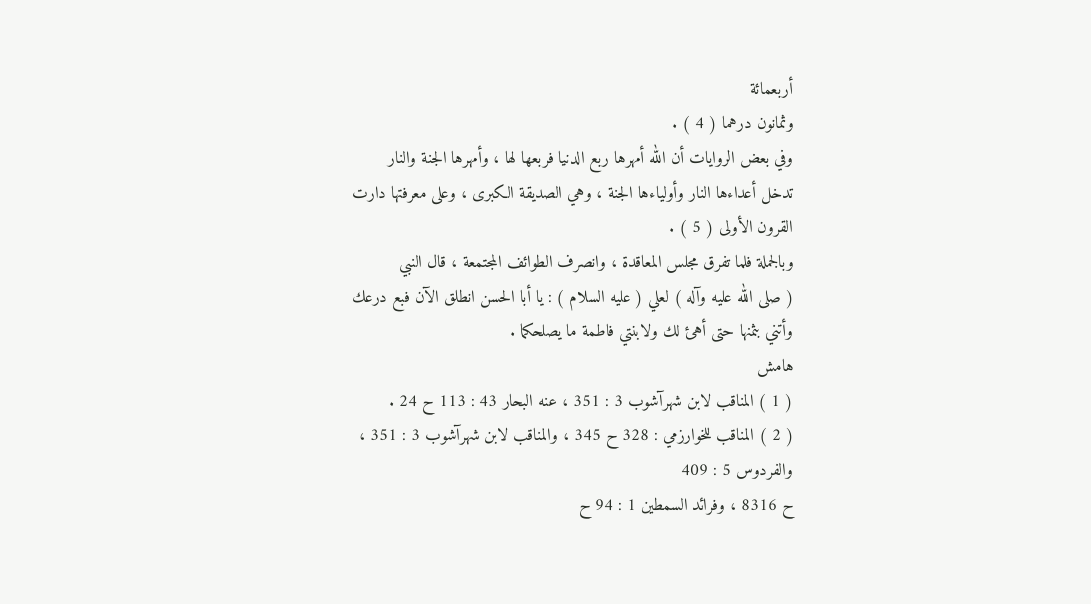أربعمائة
وثمانون درهما ( 4 ) .
وفي بعض الروايات أن الله أمهرها ربع الدنيا فربعها لها ، وأمهرها الجنة والنار
تدخل أعداءها النار وأولياءها الجنة ، وهي الصديقة الكبرى ، وعلى معرفتها دارت
القرون الأولى ( 5 ) .
وبالجملة فلما تفرق مجلس المعاقدة ، وانصرف الطوائف المجتمعة ، قال النبي
( صلى الله عليه وآله ) لعلي ( عليه السلام ) : يا أبا الحسن انطلق الآن فبع درعك
وأتني بثمنها حتى أهئ لك ولابنتي فاطمة ما يصلحكما .
هامش
( 1 ) المناقب لابن شهرآشوب 3 : 351 ، عنه البحار 43 : 113 ح 24 .
( 2 ) المناقب للخوارزمي : 328 ح 345 ، والمناقب لابن شهرآشوب 3 : 351 ، والفردوس 5 : 409
ح 8316 ، وفرائد السمطين 1 : 94 ح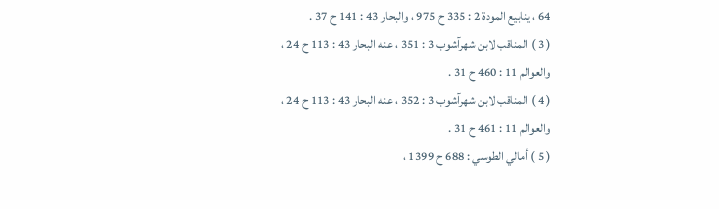64 ، ينابيع المودة 2 : 335 ح 975 ، والبحار 43 : 141 ح 37 .
( 3 ) المناقب لابن شهرآشوب 3 : 351 ، عنه البحار 43 : 113 ح 24 ، والعوالم 11 : 460 ح 31 .
( 4 ) المناقب لابن شهرآشوب 3 : 352 ، عنه البحار 43 : 113 ح 24 ، والعوالم 11 : 461 ح 31 .
( 5 ) أمالي الطوسي : 688 ح 1399 ،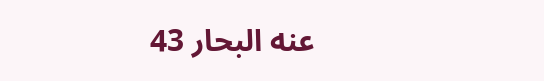عنه البحار 43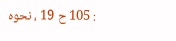: 105 ح 19 ، نحوه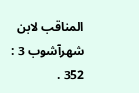المناقب لابن شهرآشوب 3 : 352 .